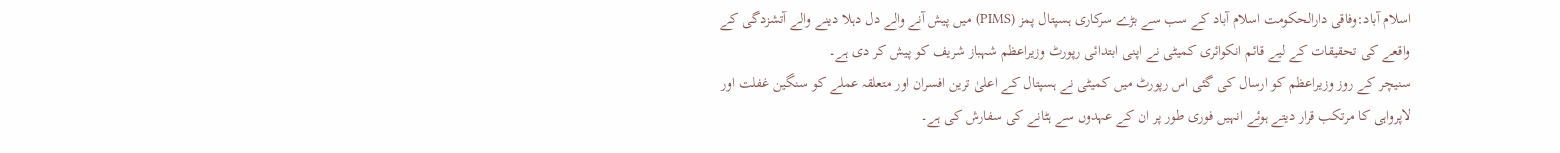اسلام آباد:وفاقی دارالحکومت اسلام آباد کے سب سے بڑے سرکاری ہسپتال پمز (PIMS) میں پیش آنے والے دل دہلا دینے والے آتشزدگی کے واقعے کی تحقیقات کے لیے قائم انکوائری کمیٹی نے اپنی ابتدائی رپورٹ وزیراعظم شہباز شریف کو پیش کر دی ہے۔
سنیچر کے روز وزیراعظم کو ارسال کی گئی اس رپورٹ میں کمیٹی نے ہسپتال کے اعلیٰ ترین افسران اور متعلقہ عملے کو سنگین غفلت اور لاپرواہی کا مرتکب قرار دیتے ہوئے انہیں فوری طور پر ان کے عہدوں سے ہٹانے کی سفارش کی ہے۔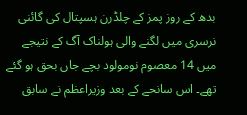بدھ کے روز پمز کے چلڈرن ہسپتال کی گائنی نرسری میں لگنے والی ہولناک آگ کے نتیجے میں 14 معصوم نومولود بچے جاں بحق ہو گئے تھے۔ اس سانحے کے بعد وزیراعظم نے سابق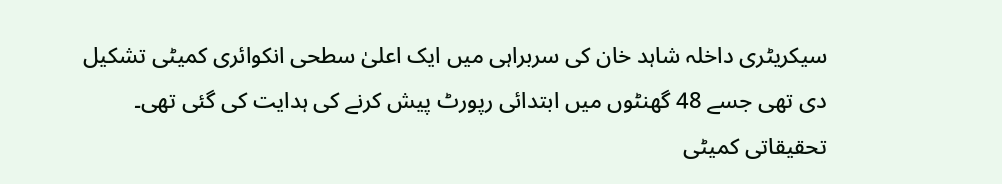سیکریٹری داخلہ شاہد خان کی سربراہی میں ایک اعلیٰ سطحی انکوائری کمیٹی تشکیل دی تھی جسے 48 گھنٹوں میں ابتدائی رپورٹ پیش کرنے کی ہدایت کی گئی تھی۔
تحقیقاتی کمیٹی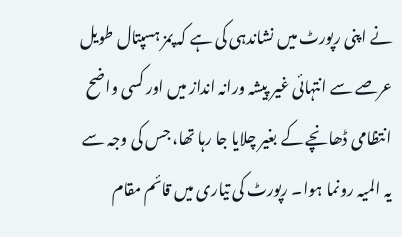نے اپنی رپورٹ میں نشاندہی کی ہے کہ پمز ہسپتال طویل عرصے سے انتہائی غیر پیشہ ورانہ انداز میں اور کسی واضح انتظامی ڈھانچے کے بغیر چلایا جا رہا تھا، جس کی وجہ سے یہ المیہ رونما ہوا۔ رپورٹ کی تیاری میں قائم مقام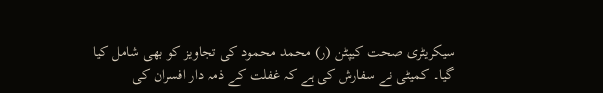سیکریٹری صحت کیپٹن (ر) محمد محمود کی تجاویز کو بھی شامل کیا گیا۔ کمیٹی نے سفارش کی ہے کہ غفلت کے ذمہ دار افسران کی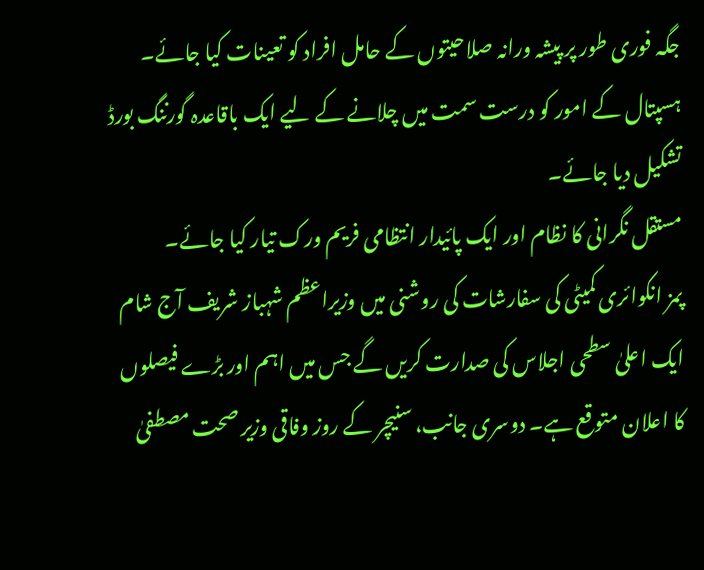جگہ فوری طور پر پیشہ ورانہ صلاحیتوں کے حامل افراد کو تعینات کیا جائے۔
ہسپتال کے امور کو درست سمت میں چلانے کے لیے ایک باقاعدہ گورننگ بورڈ تشکیل دیا جائے۔
مستقل نگرانی کا نظام اور ایک پائیدار انتظامی فریم ورک تیار کیا جائے۔
پمز انکوائری کمیٹی کی سفارشات کی روشنی میں وزیراعظم شہباز شریف آج شام ایک اعلیٰ سطحی اجلاس کی صدارت کریں گے جس میں اہم اور بڑے فیصلوں کا اعلان متوقع ہے۔ دوسری جانب، سنیچر کے روز وفاقی وزیر صحت مصطفیٰ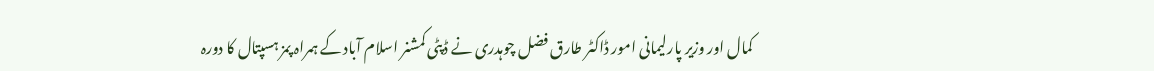کمال اور وزیر پارلیمانی امور ڈاکٹر طارق فضل چوہدری نے ڈپٹی کمشنر اسلام آباد کے ہمراہ پمز ہسپتال کا دورہ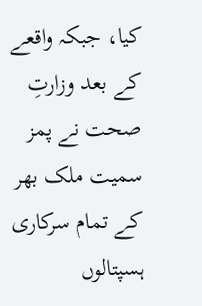کیا، جبکہ واقعے کے بعد وزارتِ صحت نے پمز سمیت ملک بھر کے تمام سرکاری ہسپتالوں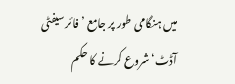میں ہنگامی طور پر جامع ’فائر سیفٹی آڈٹ‘ شروع کرنے کا حکم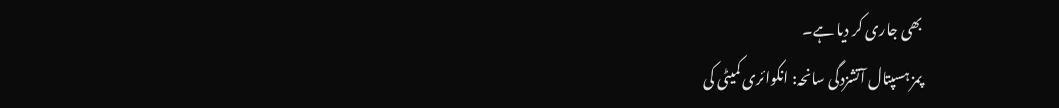بھی جاری کر دیا ہے۔
پمز ہسپتال آتشزدگی سانحہ: انکوائری کمیٹی کی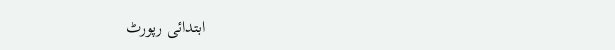ابتدائی رپورٹ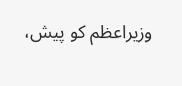وزیراعظم کو پیش،